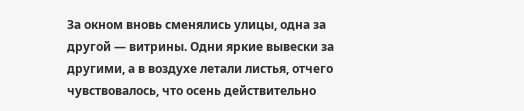За окном вновь сменялись улицы, одна за другой — витрины. Одни яркие вывески за другими, а в воздухе летали листья, отчего чувствовалось, что осень действительно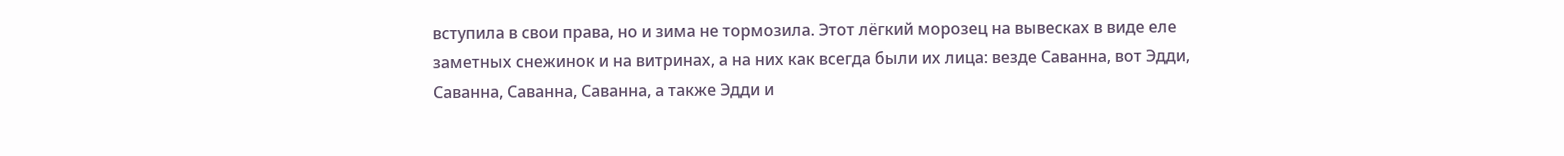вступила в свои права, но и зима не тормозила. Этот лёгкий морозец на вывесках в виде еле заметных снежинок и на витринах, а на них как всегда были их лица: везде Саванна, вот Эдди, Саванна, Саванна, Саванна, а также Эдди и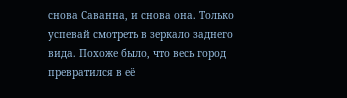снова Саванна, и снова она. Только успевай смотреть в зеркало заднего вида. Похоже было, что весь город превратился в её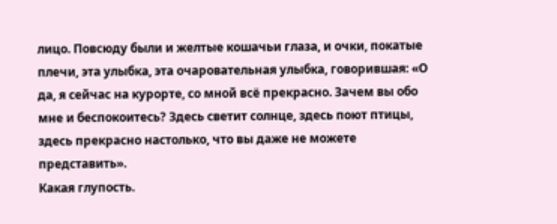лицо. Повсюду были и желтые кошачьи глаза, и очки, покатые плечи, эта улыбка, эта очаровательная улыбка, говорившая: «О да, я сейчас на курорте, со мной всё прекрасно. Зачем вы обо мне и беспокоитесь? Здесь светит солнце, здесь поют птицы, здесь прекрасно настолько, что вы даже не можете представить».
Какая глупость.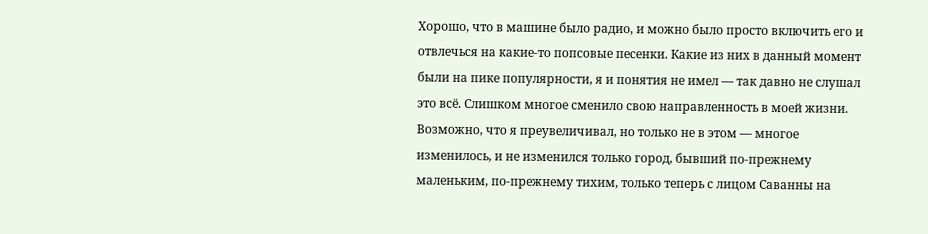Хорошо, что в машине было радио, и можно было просто включить его и отвлечься на какие-то попсовые песенки. Какие из них в данный момент были на пике популярности, я и понятия не имел — так давно не слушал это всё. Слишком многое сменило свою направленность в моей жизни. Возможно, что я преувеличивал, но только не в этом — многое изменилось, и не изменился только город, бывший по-прежнему маленьким, по-прежнему тихим, только теперь с лицом Саванны на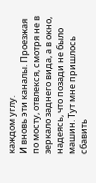каждом углу.
И вновь эти каналы. Проезжая по мосту, отвлекся, смотря не в зеркало заднего вида, а в окно, надеясь, что позади не было машин. Тут мне пришлось сбавить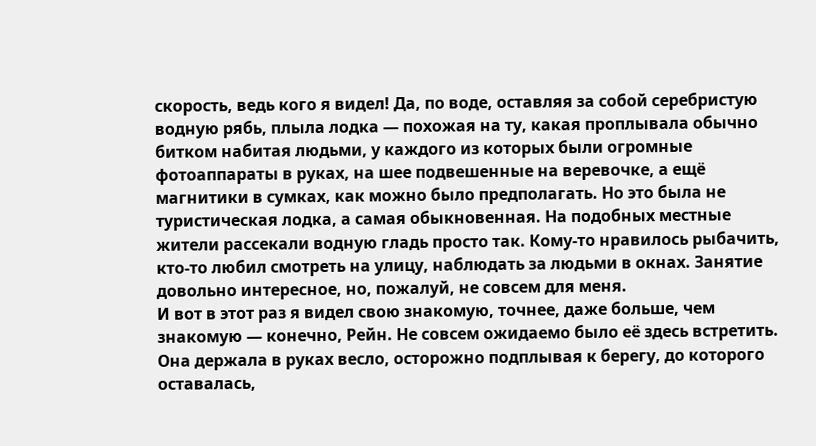скорость, ведь кого я видел! Да, по воде, оставляя за собой серебристую водную рябь, плыла лодка — похожая на ту, какая проплывала обычно битком набитая людьми, у каждого из которых были огромные фотоаппараты в руках, на шее подвешенные на веревочке, а ещё магнитики в сумках, как можно было предполагать. Но это была не туристическая лодка, а самая обыкновенная. На подобных местные жители рассекали водную гладь просто так. Кому-то нравилось рыбачить, кто-то любил смотреть на улицу, наблюдать за людьми в окнах. Занятие довольно интересное, но, пожалуй, не совсем для меня.
И вот в этот раз я видел свою знакомую, точнее, даже больше, чем знакомую — конечно, Рейн. Не совсем ожидаемо было её здесь встретить. Она держала в руках весло, осторожно подплывая к берегу, до которого оставалась,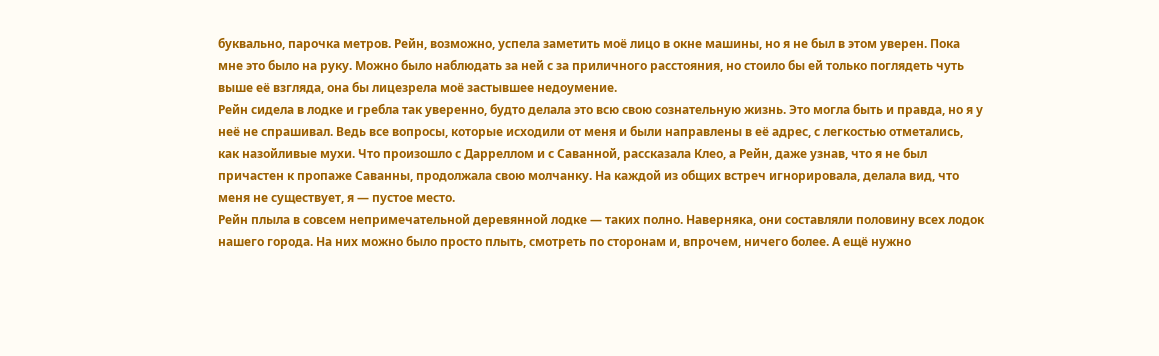буквально, парочка метров. Рейн, возможно, успела заметить моё лицо в окне машины, но я не был в этом уверен. Пока мне это было на руку. Можно было наблюдать за ней с за приличного расстояния, но стоило бы ей только поглядеть чуть выше её взгляда, она бы лицезрела моё застывшее недоумение.
Рейн сидела в лодке и гребла так уверенно, будто делала это всю свою сознательную жизнь. Это могла быть и правда, но я у неё не спрашивал. Ведь все вопросы, которые исходили от меня и были направлены в её адрес, с легкостью отметались, как назойливые мухи. Что произошло с Дарреллом и с Саванной, рассказала Клео, а Рейн, даже узнав, что я не был причастен к пропаже Саванны, продолжала свою молчанку. На каждой из общих встреч игнорировала, делала вид, что меня не существует, я — пустое место.
Рейн плыла в совсем непримечательной деревянной лодке — таких полно. Наверняка, они составляли половину всех лодок нашего города. На них можно было просто плыть, смотреть по сторонам и, впрочем, ничего более. А ещё нужно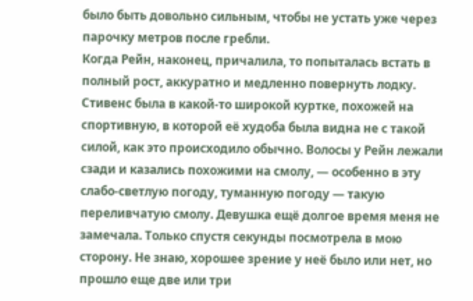было быть довольно сильным, чтобы не устать уже через парочку метров после гребли.
Когда Рейн, наконец, причалила, то попыталась встать в полный рост, аккуратно и медленно повернуть лодку. Стивенс была в какой-то широкой куртке, похожей на спортивную, в которой её худоба была видна не с такой силой, как это происходило обычно. Волосы у Рейн лежали сзади и казались похожими на смолу, — особенно в эту слабо-светлую погоду, туманную погоду — такую переливчатую смолу. Девушка ещё долгое время меня не замечала. Только спустя секунды посмотрела в мою сторону. Не знаю, хорошее зрение у неё было или нет, но прошло еще две или три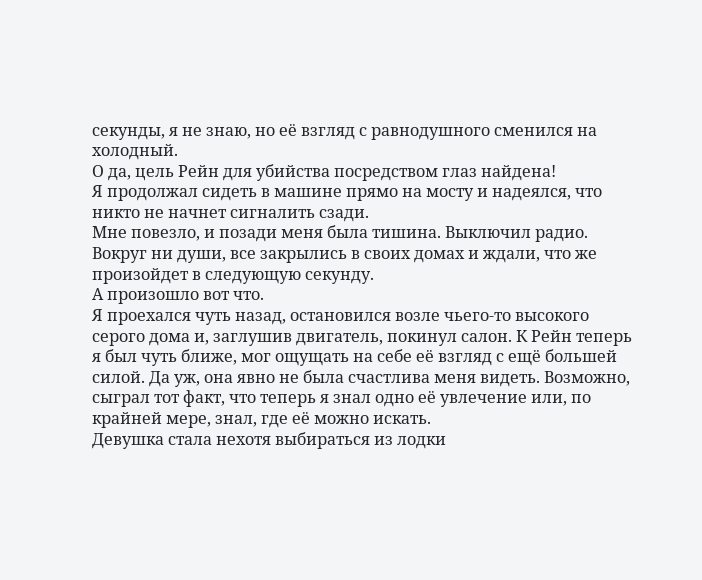секунды, я не знаю, но её взгляд с равнодушного сменился на холодный.
О да, цель Рейн для убийства посредством глаз найдена!
Я продолжал сидеть в машине прямо на мосту и надеялся, что никто не начнет сигналить сзади.
Мне повезло, и позади меня была тишина. Выключил радио. Вокруг ни души, все закрылись в своих домах и ждали, что же произойдет в следующую секунду.
А произошло вот что.
Я проехался чуть назад, остановился возле чьего-то высокого серого дома и, заглушив двигатель, покинул салон. К Рейн теперь я был чуть ближе, мог ощущать на себе её взгляд с ещё большей силой. Да уж, она явно не была счастлива меня видеть. Возможно, сыграл тот факт, что теперь я знал одно её увлечение или, по крайней мере, знал, где её можно искать.
Девушка стала нехотя выбираться из лодки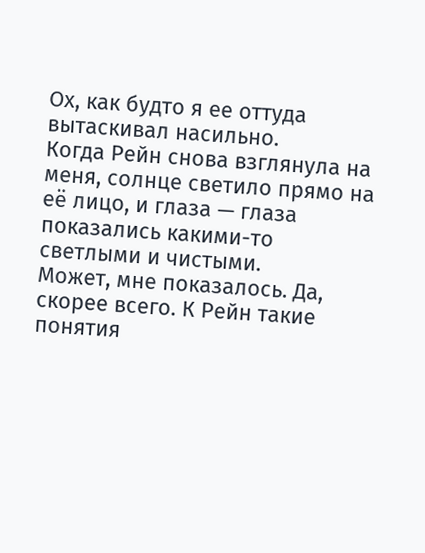Ох, как будто я ее оттуда вытаскивал насильно.
Когда Рейн снова взглянула на меня, солнце светило прямо на её лицо, и глаза — глаза показались какими-то светлыми и чистыми.
Может, мне показалось. Да, скорее всего. К Рейн такие понятия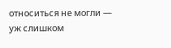относиться не могли — уж слишком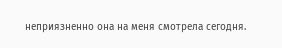неприязненно она на меня смотрела сегодня.